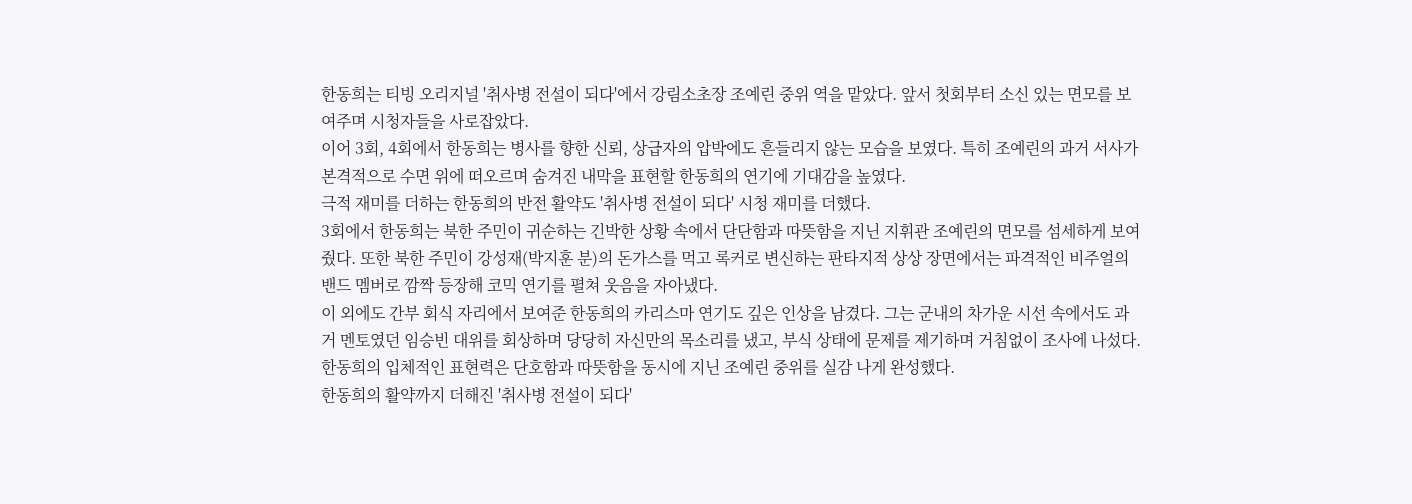한동희는 티빙 오리지널 '취사병 전설이 되다'에서 강림소초장 조예린 중위 역을 맡았다. 앞서 첫회부터 소신 있는 면모를 보여주며 시청자들을 사로잡았다.
이어 3회, 4회에서 한동희는 병사를 향한 신뢰, 상급자의 압박에도 흔들리지 않는 모습을 보였다. 특히 조예린의 과거 서사가 본격적으로 수면 위에 떠오르며 숨겨진 내막을 표현할 한동희의 연기에 기대감을 높였다.
극적 재미를 더하는 한동희의 반전 활약도 '취사병 전설이 되다' 시청 재미를 더했다.
3회에서 한동희는 북한 주민이 귀순하는 긴박한 상황 속에서 단단함과 따뜻함을 지닌 지휘관 조예린의 면모를 섬세하게 보여줬다. 또한 북한 주민이 강성재(박지훈 분)의 돈가스를 먹고 록커로 변신하는 판타지적 상상 장면에서는 파격적인 비주얼의 밴드 멤버로 깜짝 등장해 코믹 연기를 펼쳐 웃음을 자아냈다.
이 외에도 간부 회식 자리에서 보여준 한동희의 카리스마 연기도 깊은 인상을 남겼다. 그는 군내의 차가운 시선 속에서도 과거 멘토였던 임승빈 대위를 회상하며 당당히 자신만의 목소리를 냈고, 부식 상태에 문제를 제기하며 거침없이 조사에 나섰다. 한동희의 입체적인 표현력은 단호함과 따뜻함을 동시에 지닌 조예린 중위를 실감 나게 완성했다.
한동희의 활약까지 더해진 '취사병 전설이 되다'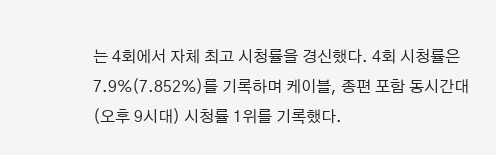는 4회에서 자체 최고 시청률을 경신했다. 4회 시청률은 7.9%(7.852%)를 기록하며 케이블, 종편 포함 동시간대(오후 9시대) 시청률 1위를 기록했다.